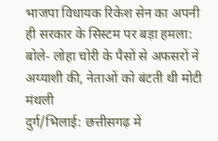भाजपा विधायक रिकेश सेन का अपनी ही सरकार के सिस्टम पर बड़ा हमला: बोले- लोहा चोरी के पैसों से अफसरों ने अय्याशी की, नेताओं को बंटती थी मोटी मंथली
दुर्ग/भिलाई: छत्तीसगढ़ में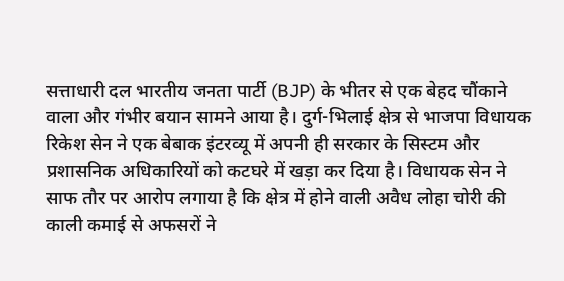सत्ताधारी दल भारतीय जनता पार्टी (BJP) के भीतर से एक बेहद चौंकाने वाला और गंभीर बयान सामने आया है। दुर्ग-भिलाई क्षेत्र से भाजपा विधायक रिकेश सेन ने एक बेबाक इंटरव्यू में अपनी ही सरकार के सिस्टम और प्रशासनिक अधिकारियों को कटघरे में खड़ा कर दिया है। विधायक सेन ने साफ तौर पर आरोप लगाया है कि क्षेत्र में होने वाली अवैध लोहा चोरी की काली कमाई से अफसरों ने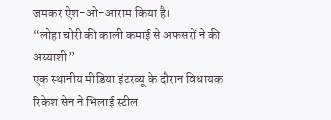जमकर ऐश-ओ-आराम किया है।
“लोहा चोरी की काली कमाई से अफसरों ने की अय्याशी”
एक स्थानीय मीडिया इंटरव्यू के दौरान विधायक रिकेश सेन ने भिलाई स्टील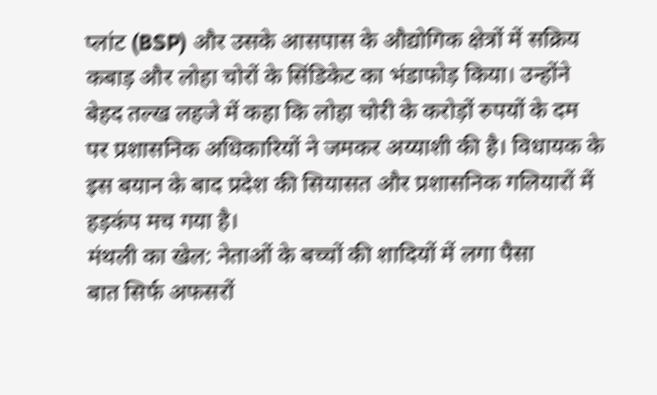प्लांट (BSP) और उसके आसपास के औद्योगिक क्षेत्रों में सक्रिय कबाड़ और लोहा चोरों के सिंडिकेट का भंडाफोड़ किया। उन्होंने बेहद तल्ख लहजे में कहा कि लोहा चोरी के करोड़ों रुपयों के दम पर प्रशासनिक अधिकारियों ने जमकर अय्याशी की है। विधायक के इस बयान के बाद प्रदेश की सियासत और प्रशासनिक गलियारों में हड़कंप मच गया है।
मंथली का खेल: नेताओं के बच्चों की शादियों में लगा पैसा
बात सिर्फ अफसरों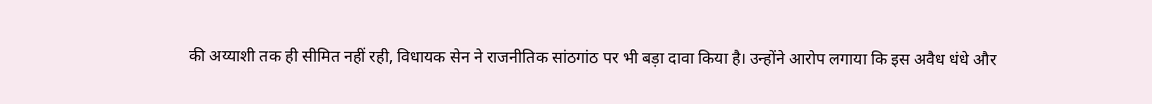की अय्याशी तक ही सीमित नहीं रही, विधायक सेन ने राजनीतिक सांठगांठ पर भी बड़ा दावा किया है। उन्होंने आरोप लगाया कि इस अवैध धंधे और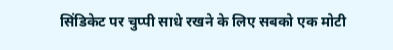सिंडिकेट पर चुप्पी साधे रखने के लिए सबको एक मोटी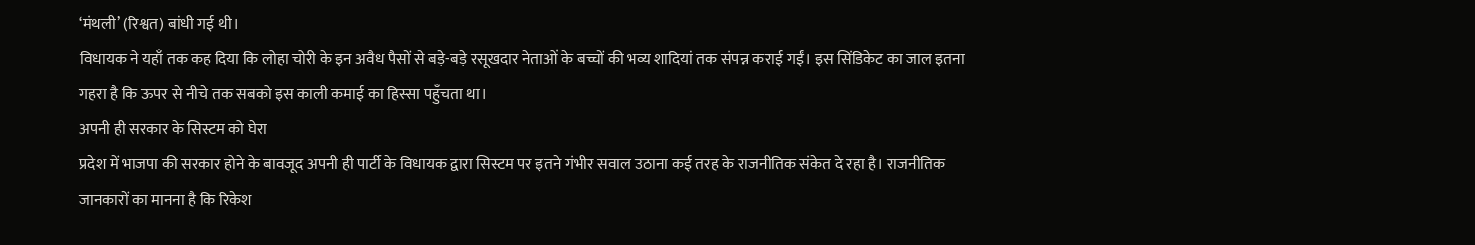‘मंथली’ (रिश्वत) बांधी गई थी।
विधायक ने यहाँ तक कह दिया कि लोहा चोरी के इन अवैध पैसों से बड़े-बड़े रसूखदार नेताओं के बच्चों की भव्य शादियां तक संपन्न कराई गईं। इस सिंडिकेट का जाल इतना गहरा है कि ऊपर से नीचे तक सबको इस काली कमाई का हिस्सा पहुँचता था।
अपनी ही सरकार के सिस्टम को घेरा
प्रदेश में भाजपा की सरकार होने के बावजूद अपनी ही पार्टी के विधायक द्वारा सिस्टम पर इतने गंभीर सवाल उठाना कई तरह के राजनीतिक संकेत दे रहा है। राजनीतिक जानकारों का मानना है कि रिकेश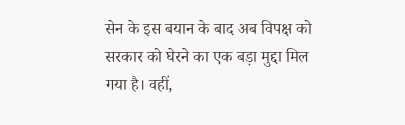सेन के इस बयान के बाद अब विपक्ष को सरकार को घेरने का एक बड़ा मुद्दा मिल गया है। वहीं,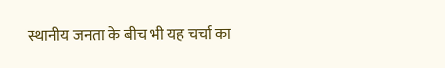स्थानीय जनता के बीच भी यह चर्चा का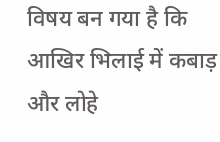विषय बन गया है कि आखिर भिलाई में कबाड़ और लोहे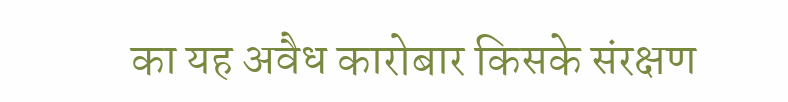का यह अवैध कारोबार किसके संरक्षण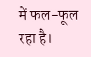में फल-फूल रहा है।